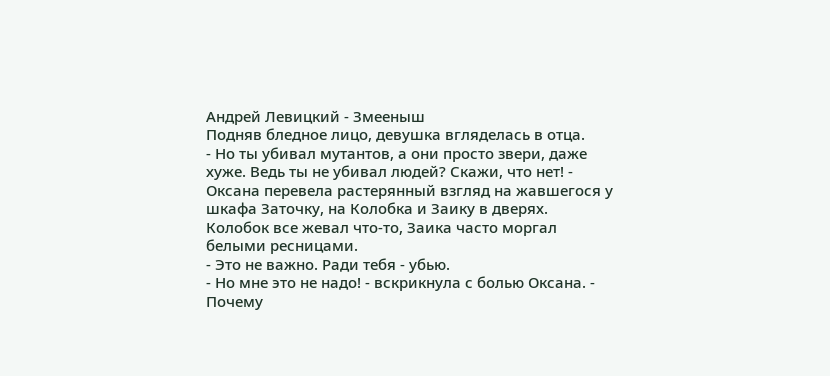Андрей Левицкий - Змееныш
Подняв бледное лицо, девушка вгляделась в отца.
- Но ты убивал мутантов, а они просто звери, даже хуже. Ведь ты не убивал людей? Скажи, что нет! - Оксана перевела растерянный взгляд на жавшегося у шкафа Заточку, на Колобка и Заику в дверях. Колобок все жевал что-то, Заика часто моргал белыми ресницами.
- Это не важно. Ради тебя - убью.
- Но мне это не надо! - вскрикнула с болью Оксана. - Почему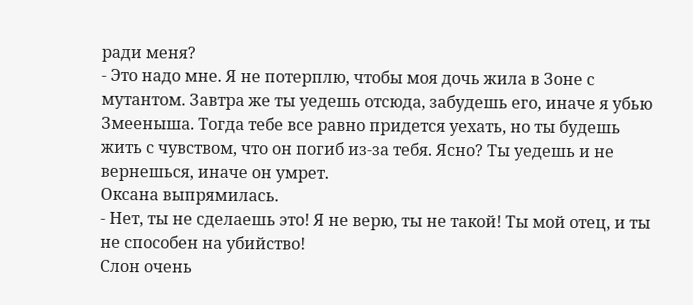ради меня?
- Это надо мне. Я не потерплю, чтобы моя дочь жила в Зоне с мутантом. Завтра же ты уедешь отсюда, забудешь его, иначе я убью Змееныша. Тогда тебе все равно придется уехать, но ты будешь жить с чувством, что он погиб из-за тебя. Ясно? Ты уедешь и не вернешься, иначе он умрет.
Оксана выпрямилась.
- Нет, ты не сделаешь это! Я не верю, ты не такой! Ты мой отец, и ты не способен на убийство!
Слон очень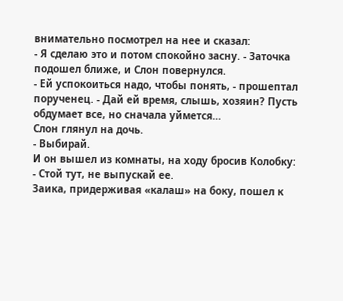внимательно посмотрел на нее и сказал:
- Я сделаю это и потом спокойно засну. - Заточка подошел ближе, и Слон повернулся.
- Ей успокоиться надо, чтобы понять, - прошептал порученец. - Дай ей время, слышь, хозяин? Пусть обдумает все, но сначала уймется…
Слон глянул на дочь.
- Выбирай.
И он вышел из комнаты, на ходу бросив Колобку:
- Стой тут, не выпускай ее.
Заика, придерживая «калаш» на боку, пошел к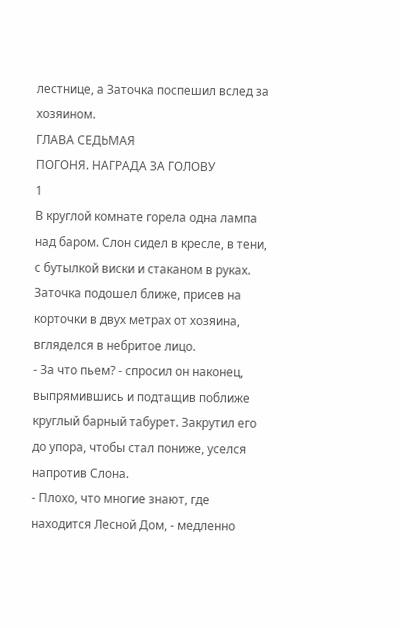лестнице, а Заточка поспешил вслед за хозяином.
ГЛАВА СЕДЬМАЯ
ПОГОНЯ. НАГРАДА ЗА ГОЛОВУ
1
В круглой комнате горела одна лампа над баром. Слон сидел в кресле, в тени, с бутылкой виски и стаканом в руках. Заточка подошел ближе, присев на корточки в двух метрах от хозяина, вгляделся в небритое лицо.
- За что пьем? - спросил он наконец, выпрямившись и подтащив поближе круглый барный табурет. Закрутил его до упора, чтобы стал пониже, уселся напротив Слона.
- Плохо, что многие знают, где находится Лесной Дом, - медленно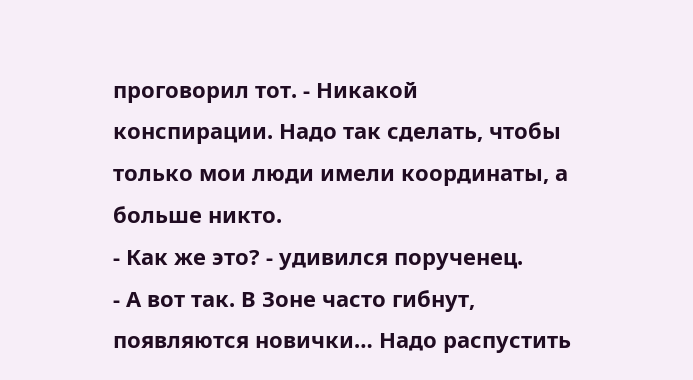проговорил тот. - Никакой конспирации. Надо так сделать, чтобы только мои люди имели координаты, а больше никто.
- Как же это? - удивился порученец.
- А вот так. В Зоне часто гибнут, появляются новички… Надо распустить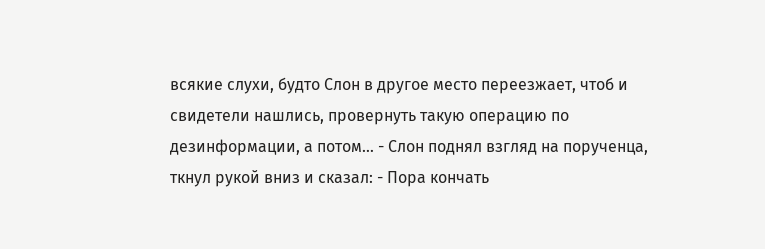всякие слухи, будто Слон в другое место переезжает, чтоб и свидетели нашлись, провернуть такую операцию по дезинформации, а потом… - Слон поднял взгляд на порученца, ткнул рукой вниз и сказал: - Пора кончать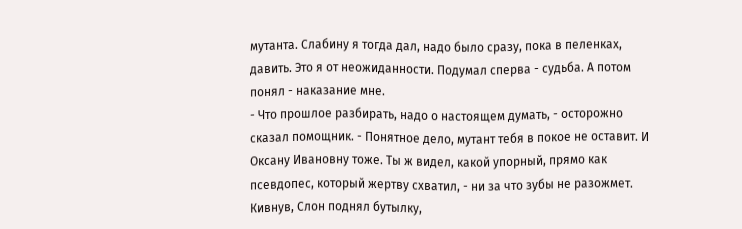мутанта. Слабину я тогда дал, надо было сразу, пока в пеленках, давить. Это я от неожиданности. Подумал сперва - судьба. А потом понял - наказание мне.
- Что прошлое разбирать, надо о настоящем думать, - осторожно сказал помощник. - Понятное дело, мутант тебя в покое не оставит. И Оксану Ивановну тоже. Ты ж видел, какой упорный, прямо как псевдопес, который жертву схватил, - ни за что зубы не разожмет.
Кивнув, Слон поднял бутылку,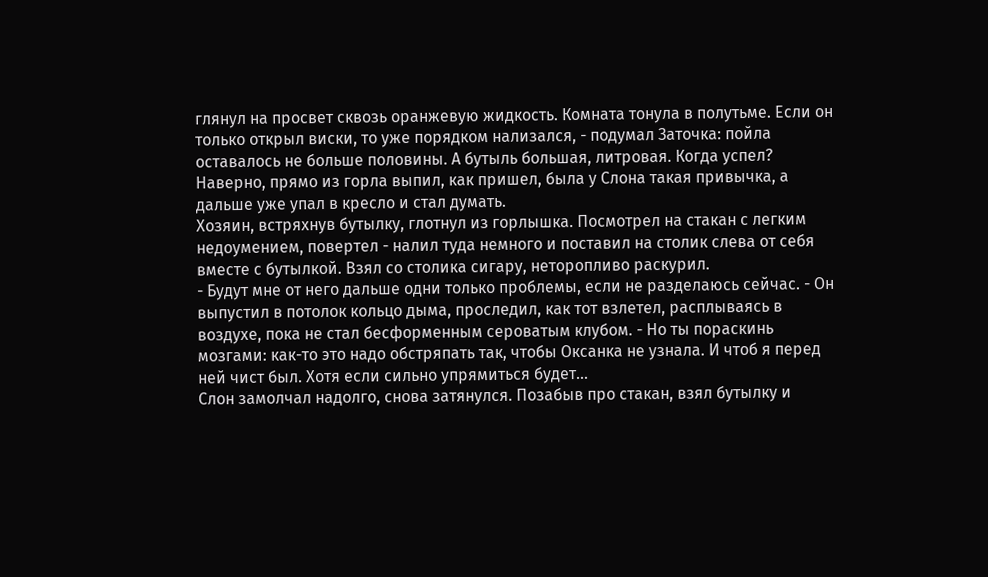глянул на просвет сквозь оранжевую жидкость. Комната тонула в полутьме. Если он только открыл виски, то уже порядком нализался, - подумал Заточка: пойла оставалось не больше половины. А бутыль большая, литровая. Когда успел? Наверно, прямо из горла выпил, как пришел, была у Слона такая привычка, а дальше уже упал в кресло и стал думать.
Хозяин, встряхнув бутылку, глотнул из горлышка. Посмотрел на стакан с легким недоумением, повертел - налил туда немного и поставил на столик слева от себя вместе с бутылкой. Взял со столика сигару, неторопливо раскурил.
- Будут мне от него дальше одни только проблемы, если не разделаюсь сейчас. - Он выпустил в потолок кольцо дыма, проследил, как тот взлетел, расплываясь в воздухе, пока не стал бесформенным сероватым клубом. - Но ты пораскинь мозгами: как-то это надо обстряпать так, чтобы Оксанка не узнала. И чтоб я перед ней чист был. Хотя если сильно упрямиться будет…
Слон замолчал надолго, снова затянулся. Позабыв про стакан, взял бутылку и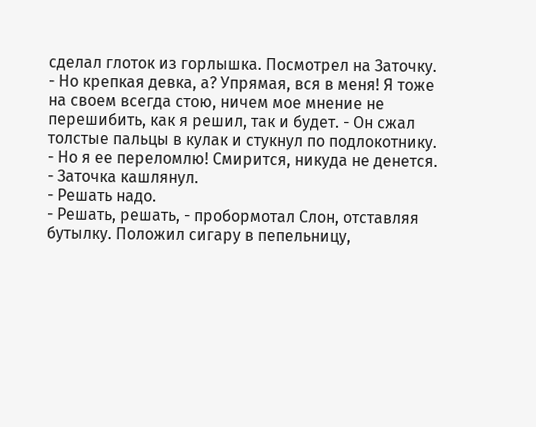сделал глоток из горлышка. Посмотрел на Заточку.
- Но крепкая девка, а? Упрямая, вся в меня! Я тоже на своем всегда стою, ничем мое мнение не перешибить, как я решил, так и будет. - Он сжал толстые пальцы в кулак и стукнул по подлокотнику. - Но я ее переломлю! Смирится, никуда не денется. - Заточка кашлянул.
- Решать надо.
- Решать, решать, - пробормотал Слон, отставляя бутылку. Положил сигару в пепельницу,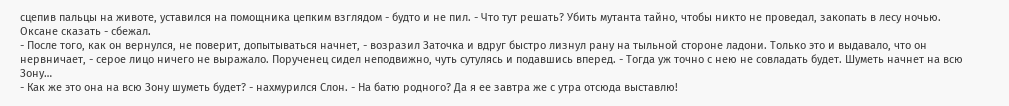сцепив пальцы на животе, уставился на помощника цепким взглядом - будто и не пил. - Что тут решать? Убить мутанта тайно, чтобы никто не проведал, закопать в лесу ночью. Оксане сказать - сбежал.
- После того, как он вернулся, не поверит, допытываться начнет, - возразил Заточка и вдруг быстро лизнул рану на тыльной стороне ладони. Только это и выдавало, что он нервничает, - серое лицо ничего не выражало. Порученец сидел неподвижно, чуть сутулясь и подавшись вперед. - Тогда уж точно с нею не совладать будет. Шуметь начнет на всю Зону…
- Как же это она на всю Зону шуметь будет? - нахмурился Слон. - На батю родного? Да я ее завтра же с утра отсюда выставлю!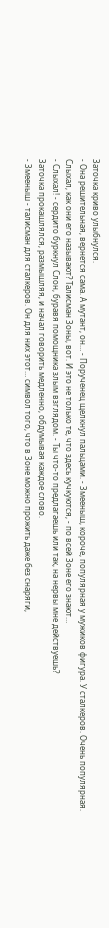Заточка криво улыбнулся.
- Она решительная, вернется сама. А мутант, он… - Порученец щелкнул пальцами. - Змееныш, короче, популярная у мужиков фигура. У сталкеров. Очень популярная. Слыхал, как они его называют? Талисман Зоны, вот. И это не только те, что здесь кучкуются, - по всей Зоне его знают…
- Слыхал! - сердито буркнул Слон, буравя помощника злым взглядом. - Ты что-то предлагаешь или так, на нервы мне действуешь?
Заточка прокашлялся, размышляя, и начал говорить медленно, обдумывая каждое слово.
- Змееныш - талисман для сталкеров. Он для них этот… символ того, что в Зоне можно прожить даже без снаряги,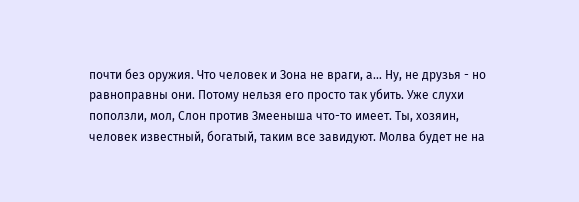почти без оружия. Что человек и Зона не враги, а… Ну, не друзья - но равноправны они. Потому нельзя его просто так убить. Уже слухи поползли, мол, Слон против Змееныша что-то имеет. Ты, хозяин, человек известный, богатый, таким все завидуют. Молва будет не на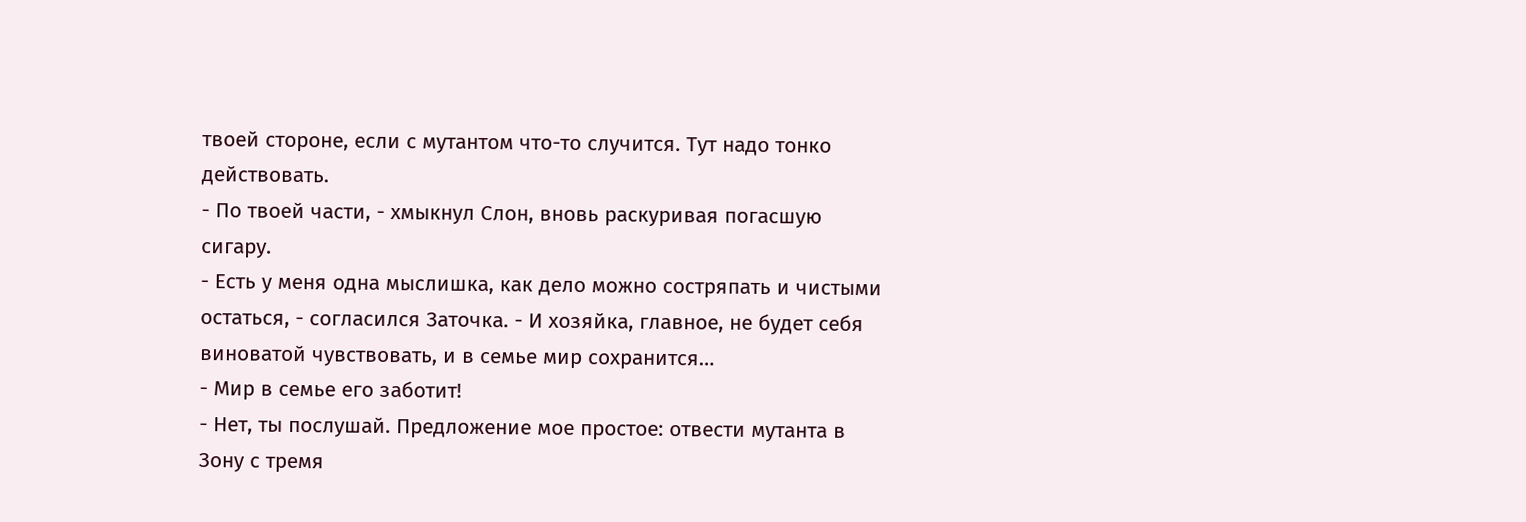твоей стороне, если с мутантом что-то случится. Тут надо тонко действовать.
- По твоей части, - хмыкнул Слон, вновь раскуривая погасшую сигару.
- Есть у меня одна мыслишка, как дело можно состряпать и чистыми остаться, - согласился Заточка. - И хозяйка, главное, не будет себя виноватой чувствовать, и в семье мир сохранится…
- Мир в семье его заботит!
- Нет, ты послушай. Предложение мое простое: отвести мутанта в Зону с тремя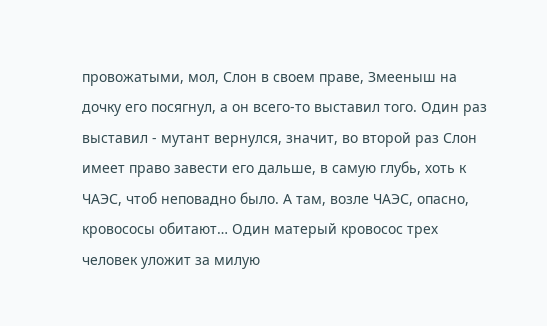провожатыми, мол, Слон в своем праве, Змееныш на дочку его посягнул, а он всего-то выставил того. Один раз выставил - мутант вернулся, значит, во второй раз Слон имеет право завести его дальше, в самую глубь, хоть к ЧАЭС, чтоб неповадно было. А там, возле ЧАЭС, опасно, кровососы обитают… Один матерый кровосос трех человек уложит за милую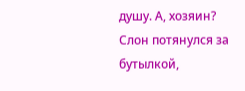душу. А, хозяин?
Слон потянулся за бутылкой,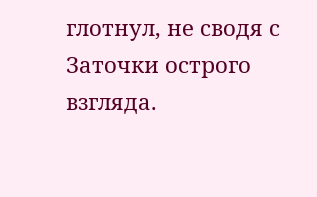глотнул, не сводя с Заточки острого взгляда.